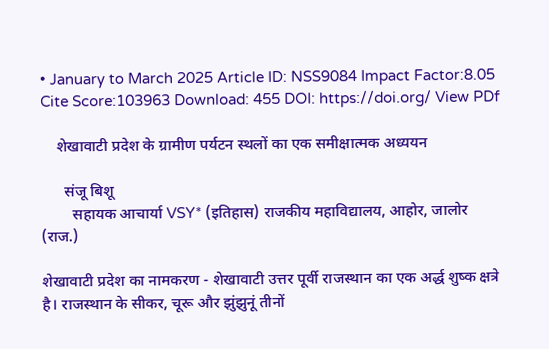• January to March 2025 Article ID: NSS9084 Impact Factor:8.05 Cite Score:103963 Download: 455 DOI: https://doi.org/ View PDf

    शेखावाटी प्रदेश के ग्रामीण पर्यटन स्थलों का एक समीक्षात्मक अध्ययन

      संजू बिशू
        सहायक आचार्या VSY* (इतिहास) राजकीय महाविद्यालय, आहोर, जालोर (राज.)

शेखावाटी प्रदेश का नामकरण - शेखावाटी उत्तर पूर्वी राजस्थान का एक अर्द्ध शुष्क क्षत्रे है। राजस्थान के सीकर, चूरू और झुंझुनूं तीनों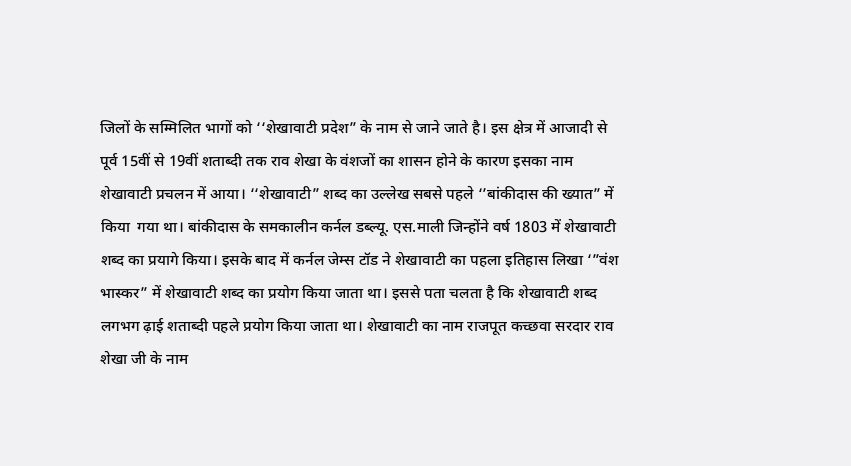जिलों के सम्मिलित भागों को ‘‘शेखावाटी प्रदेश” के नाम से जाने जाते है। इस क्षेत्र में आजादी से पूर्व 15वीं से 19वीं शताब्दी तक राव शेखा के वंशजों का शासन होने के कारण इसका नाम शेखावाटी प्रचलन में आया। ‘‘शेखावाटी” शब्द का उल्लेख सबसे पहले ‘’बांकीदास की ख्यात” में किया  गया था। बांकीदास के समकालीन कर्नल डब्ल्यू. एस.माली जिन्होंने वर्ष 1803 में शेखावाटी शब्द का प्रयागे किया। इसके बाद में कर्नल जेम्स टॉड ने शेखावाटी का पहला इतिहास लिखा ‘”वंश भास्कर” में शेखावाटी शब्द का प्रयोग किया जाता था। इससे पता चलता है कि शेखावाटी शब्द लगभग ढ़ाई शताब्दी पहले प्रयोग किया जाता था। शेखावाटी का नाम राजपूत कच्छवा सरदार राव शेखा जी के नाम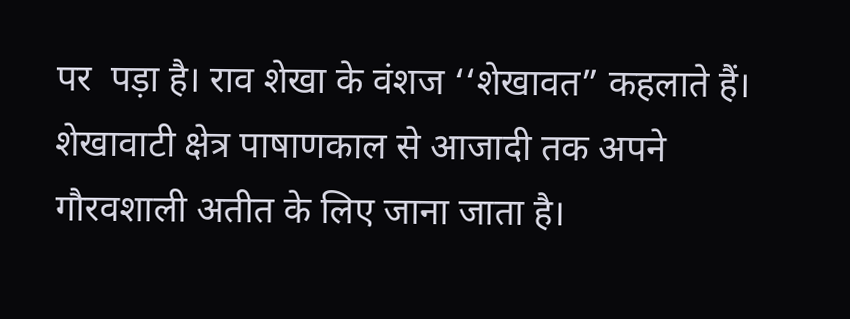पर  पड़ा है। राव शेखा के वंशज ‘‘शेखावत” कहलाते हैं। शेखावाटी क्षेत्र पाषाणकाल से आजादी तक अपने गौरवशाली अतीत के लिए जाना जाता है।